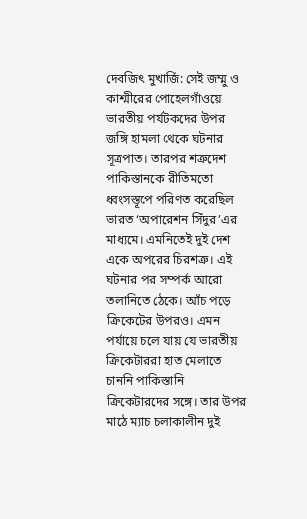দেবজিৎ মুখার্জি: সেই জম্মু ও কাশ্মীরের পোহেলগাঁওয়ে ভারতীয় পর্যটকদের উপর জঙ্গি হামলা থেকে ঘটনার সূত্রপাত। তারপর শত্রুদেশ পাকিস্তানকে রীতিমতো ধ্বংসস্তূপে পরিণত করেছিল ভারত ‘অপারেশন সিঁদুর’এর মাধ্যমে। এমনিতেই দুই দেশ একে অপরের চিরশত্রু। এই ঘটনার পর সম্পর্ক আরো তলানিতে ঠেকে। আঁচ পড়ে ক্রিকেটের উপরও। এমন পর্যায়ে চলে যায় যে ভারতীয় ক্রিকেটাররা হাত মেলাতে চাননি পাকিস্তানি ক্রিকেটারদের সঙ্গে। তার উপর মাঠে ম্যাচ চলাকালীন দুই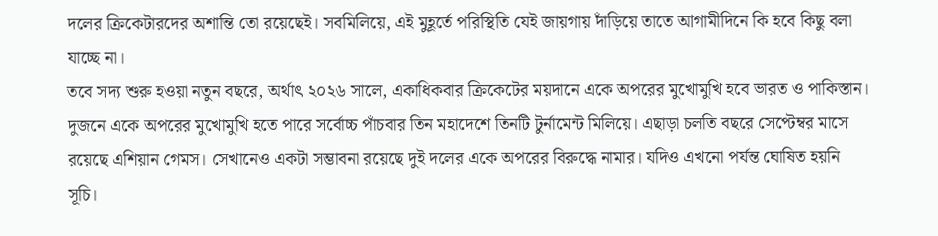দলের ক্রিকেটারদের অশান্তি তো রয়েছেই। সবমিলিয়ে, এই মুহূর্তে পরিস্থিতি যেই জায়গায় দাঁড়িয়ে তাতে আগামীদিনে কি হবে কিছু বলা যাচ্ছে না।
তবে সদ্য শুরু হওয়া নতুন বছরে, অর্থাৎ ২০২৬ সালে, একাধিকবার ক্রিকেটের ময়দানে একে অপরের মুখোমুখি হবে ভারত ও পাকিস্তান। দুজনে একে অপরের মুখোমুখি হতে পারে সর্বোচ্চ পাঁচবার তিন মহাদেশে তিনটি টুর্নামেন্ট মিলিয়ে। এছাড়া চলতি বছরে সেপ্টেম্বর মাসে রয়েছে এশিয়ান গেমস। সেখানেও একটা সম্ভাবনা রয়েছে দুই দলের একে অপরের বিরুদ্ধে নামার। যদিও এখনো পর্যন্ত ঘোষিত হয়নি সূচি।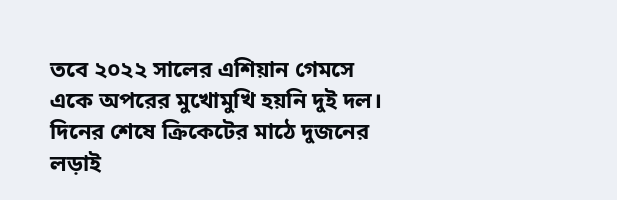তবে ২০২২ সালের এশিয়ান গেমসে একে অপরের মুখোমুখি হয়নি দুই দল। দিনের শেষে ক্রিকেটের মাঠে দুজনের লড়াই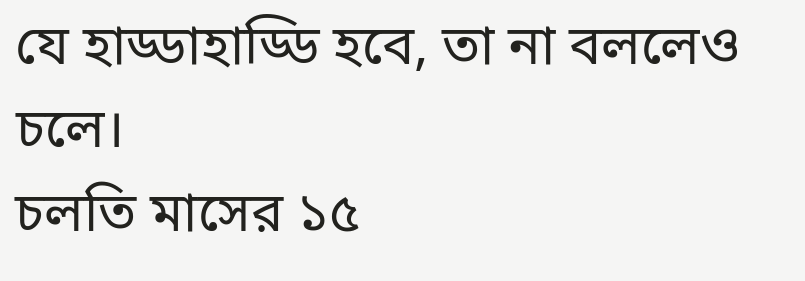যে হাড্ডাহাড্ডি হবে, তা না বললেও চলে।
চলতি মাসের ১৫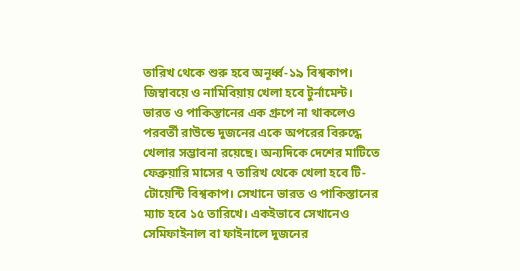তারিখ থেকে শুরু হবে অনূর্ধ্ব-১৯ বিশ্বকাপ। জিম্বাবয়ে ও নামিবিয়ায় খেলা হবে টুর্নামেন্ট। ভারত ও পাকিস্তানের এক গ্রুপে না থাকলেও পরবর্তী রাউন্ডে দুজনের একে অপরের বিরুদ্ধে খেলার সম্ভাবনা রয়েছে। অন্যদিকে দেশের মাটিতে ফেব্রুয়ারি মাসের ৭ তারিখ থেকে খেলা হবে টি-টোয়েন্টি বিশ্বকাপ। সেখানে ভারত ও পাকিস্তানের ম্যাচ হবে ১৫ তারিখে। একইভাবে সেখানেও সেমিফাইনাল বা ফাইনালে দুজনের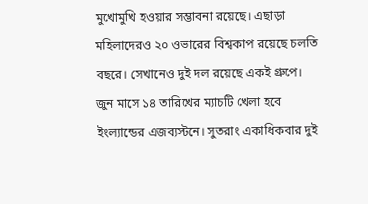মুখোমুখি হওয়ার সম্ভাবনা রয়েছে। এছাড়া মহিলাদেরও ২০ ওভারের বিশ্বকাপ রয়েছে চলতি বছরে। সেখানেও দুই দল রয়েছে একই গ্রুপে। জুন মাসে ১৪ তারিখের ম্যাচটি খেলা হবে ইংল্যান্ডের এজব্যস্টনে। সুতরাং একাধিকবার দুই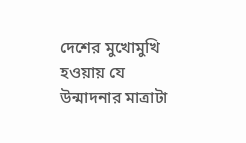দেশের মুখোমুখি হওয়ায় যে উন্মাদনার মাত্রাটা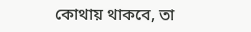কোথায় থাকবে, তা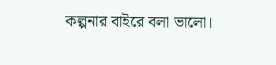কল্পনার বাইরে বলা ভালো।